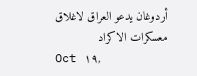أردوغان يدعو العراق لاغلاق معسكرات الاكراد
Oct ١٩,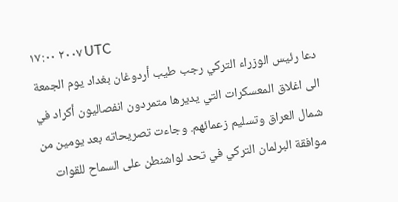٢٠٠٧ ١٧:٠٠ UTC
دعا رئيس الوزراء التركي رجب طيب أردوغان بغداد يوم الجمعة الى اغلاق المعسكرات التي يديرها متمردون انفصاليون أكراد في شمال العراق وتسليم زعمائهم. وجاءت تصريحاته بعد يومين من موافقة البرلمان التركي في تحد لواشنطن على السماح للقوات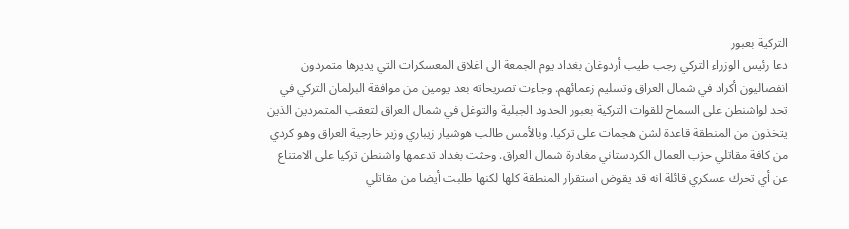التركية بعبور
دعا رئيس الوزراء التركي رجب طيب أردوغان بغداد يوم الجمعة الى اغلاق المعسكرات التي يديرها متمردون انفصاليون أكراد في شمال العراق وتسليم زعمائهم. وجاءت تصريحاته بعد يومين من موافقة البرلمان التركي في تحد لواشنطن على السماح للقوات التركية بعبور الحدود الجبلية والتوغل في شمال العراق لتعقب المتمردين الذين يتخذون من المنطقة قاعدة لشن هجمات على تركيا. وبالأمس طالب هوشيار زيباري وزير خارجية العراق وهو كردي من كافة مقاتلي حزب العمال الكردستاني مغادرة شمال العراق. وحثت بغداد تدعمها واشنطن تركيا على الامتناع عن أي تحرك عسكري قائلة انه قد يقوض استقرار المنطقة كلها لكنها طلبت أيضا من مقاتلي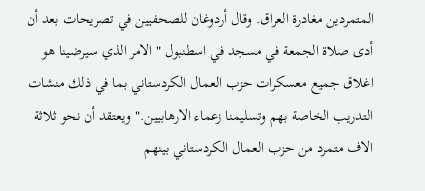المتمردين مغادرة العراق. وقال أردوغان للصحفيين في تصريحات بعد أن أدى صلاة الجمعة في مسجد في اسطنبول " الامر الذي سيرضينا هو اغلاق جميع معسكرات حزب العمال الكردستاني بما في ذلك منشات التدريب الخاصة بهم وتسليمنا زعماء الارهابيين." ويعتقد أن نحو ثلاثة الاف متمرد من حزب العمال الكردستاني بينهم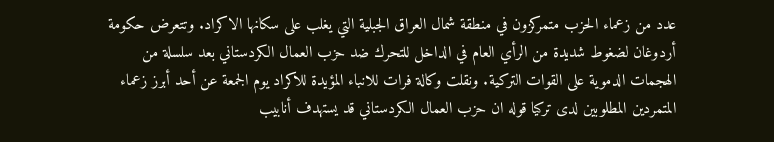عدد من زعماء الحزب متمركزون في منطقة شمال العراق الجبلية التي يغلب على سكانها الاكراد. وتتعرض حكومة أردوغان لضغوط شديدة من الرأي العام في الداخل للتحرك ضد حزب العمال الكردستاني بعد سلسلة من الهجمات الدموية على القوات التركية. ونقلت وكالة فرات للانباء المؤيدة للاكراد يوم الجمعة عن أحد أبرز زعماء المتمردين المطلوبين لدى تركيا قوله ان حزب العمال الكردستاني قد يستهدف أنابيب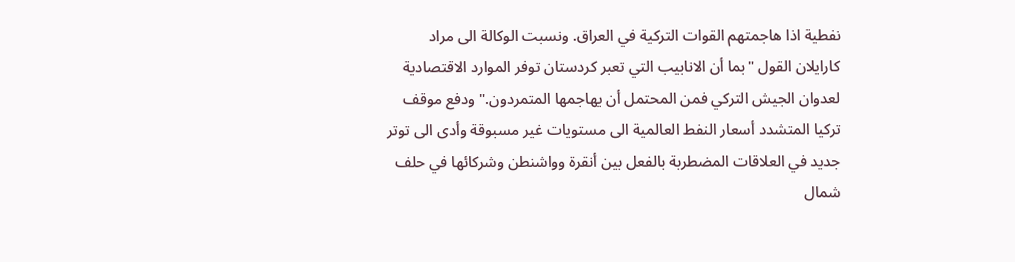نفطية اذا هاجمتهم القوات التركية في العراق. ونسبت الوكالة الى مراد كارايلان القول "بما أن الانابيب التي تعبر كردستان توفر الموارد الاقتصادية لعدوان الجيش التركي فمن المحتمل أن يهاجمها المتمردون." ودفع موقف تركيا المتشدد أسعار النفط العالمية الى مستويات غير مسبوقة وأدى الى توتر جديد في العلاقات المضطربة بالفعل بين أنقرة وواشنطن وشركائها في حلف شمال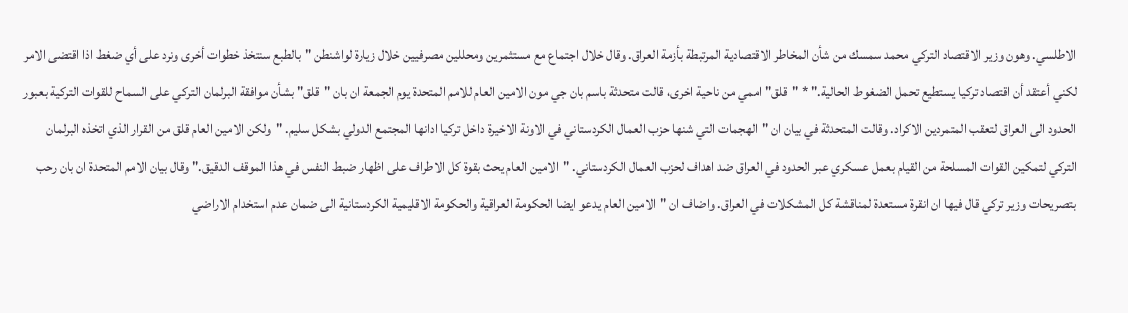الاطلسي. وهون وزير الاقتصاد التركي محمد سمسك من شأن المخاطر الاقتصادية المرتبطة بأزمة العراق. وقال خلال اجتماع مع مستثمرين ومحللين مصرفيين خلال زيارة لواشنطن "بالطبع سنتخذ خطوات أخرى ونرد على أي ضغط اذا اقتضى الامر لكني أعتقد أن اقتصاد تركيا يستطيع تحمل الضغوط الحالية." * "قلق" اممي من ناحية اخرى، قالت متحدثة باسم بان جي مون الامين العام للامم المتحدة يوم الجمعة ان بان "قلق" بشأن موافقة البرلمان التركي على السماح للقوات التركية بعبور الحدود الى العراق لتعقب المتمردين الاكراد. وقالت المتحدثة في بيان ان "الهجمات التي شنها حزب العمال الكردستاني في الاونة الاخيرة داخل تركيا ادانها المجتمع الدولي بشكل سليم. "ولكن الامين العام قلق من القرار الذي اتخذه البرلمان التركي لتمكين القوات المسلحة من القيام بعمل عسكري عبر الحدود في العراق ضد اهداف لحزب العمال الكردستاني. "الامين العام يحث بقوة كل الاطراف على اظهار ضبط النفس في هذا الموقف الدقيق." وقال بيان الامم المتحدة ان بان رحب بتصريحات وزير تركي قال فيها ان انقرة مستعدة لمناقشة كل المشكلات في العراق. واضاف ان "الامين العام يدعو ايضا الحكومة العراقية والحكومة الاقليمية الكردستانية الى ضمان عدم استخدام الاراضي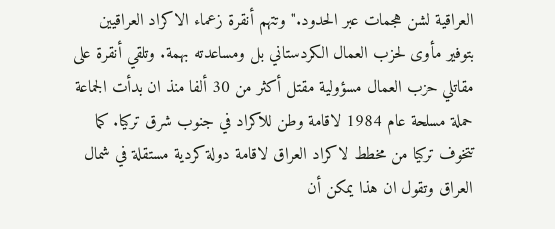العراقية لشن هجمات عبر الحدود." وتتهم أنقرة زعماء الاكراد العراقيين بتوفير مأوى لحزب العمال الكردستاني بل ومساعدته بهمة. وتلقي أنقرة على مقاتلي حزب العمال مسؤولية مقتل أكثر من 30 ألفا منذ ان بدأت الجماعة حملة مسلحة عام 1984 لاقامة وطن للاكراد في جنوب شرق تركيا. كما تتخوف تركيا من مخطط لاكراد العراق لاقامة دولة كردية مستقلة في شمال العراق وتقول ان هذا يمكن أن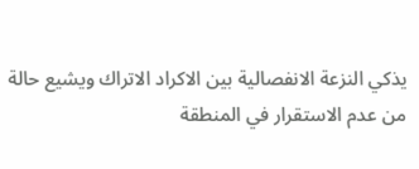يذكي النزعة الانفصالية بين الاكراد الاتراك ويشيع حالة من عدم الاستقرار في المنطقة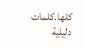كلها.كلمات دليلية